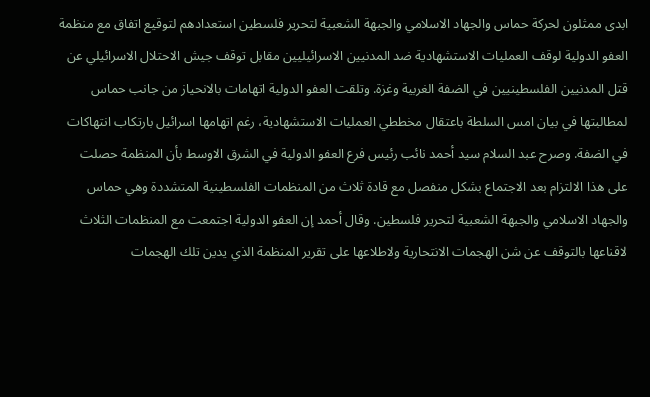ابدى ممثلون لحركة حماس والجهاد الاسلامي والجبهة الشعبية لتحرير فلسطين استعدادهم لتوقيع اتفاق مع منظمة العفو الدولية لوقف العمليات الاستشهادية ضد المدنيين الاسرائيليين مقابل توقف جيش الاحتلال الاسرائيلي عن قتل المدنيين الفلسطينيين في الضفة الغربية وغزة. وتلقت العفو الدولية اتهامات بالانحياز من جانب حماس لمطالبتها في بيان امس السلطة باعتقال مخططي العمليات الاستشهادية، رغم اتهامها اسرائيل بارتكاب انتهاكات في الضفة. وصرح عبد السلام سيد أحمد نائب رئيس فرع العفو الدولية في الشرق الاوسط بأن المنظمة حصلت على هذا الالتزام بعد الاجتماع بشكل منفصل مع قادة ثلاث من المنظمات الفلسطينية المتشددة وهي حماس والجهاد الاسلامي والجبهة الشعبية لتحرير فلسطين. وقال أحمد إن العفو الدولية اجتمعت مع المنظمات الثلاث لاقناعها بالتوقف عن شن الهجمات الانتحارية ولاطلاعها على تقرير المنظمة الذي يدين تلك الهجمات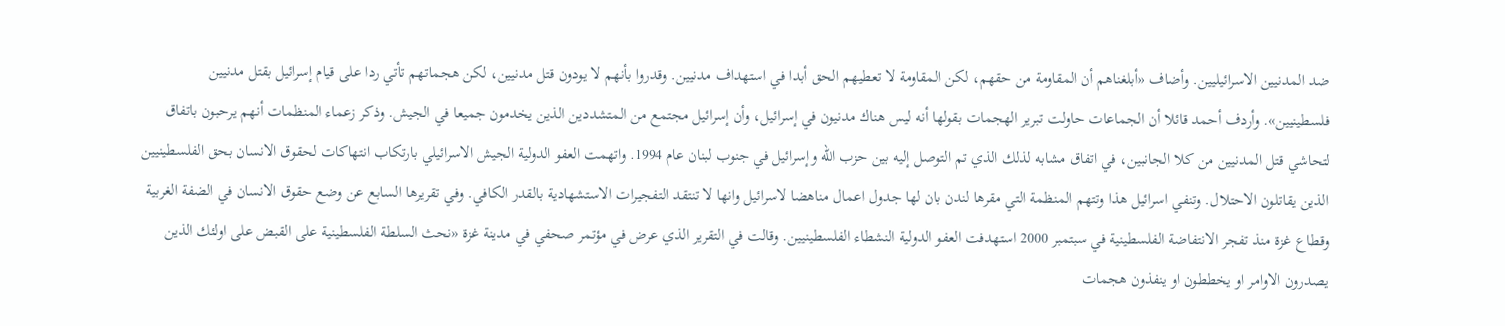ضد المدنيين الاسرائيليين. وأضاف «أبلغناهم أن المقاومة من حقهم، لكن المقاومة لا تعطيهم الحق أبدا في استهداف مدنيين. وقدروا بأنهم لا يودون قتل مدنيين، لكن هجماتهم تأتي ردا على قيام إسرائيل بقتل مدنيين فلسطينيين». وأردف أحمد قائلا أن الجماعات حاولت تبرير الهجمات بقولها أنه ليس هناك مدنيون في إسرائيل، وأن إسرائيل مجتمع من المتشددين الذين يخدمون جميعا في الجيش. وذكر زعماء المنظمات أنهم يرحبون باتفاق لتحاشي قتل المدنيين من كلا الجانبين، في اتفاق مشابه لذلك الذي تم التوصل إليه بين حزب الله وإسرائيل في جنوب لبنان عام 1994. واتهمت العفو الدولية الجيش الاسرائيلي بارتكاب انتهاكات لحقوق الانسان بحق الفلسطينيين الذين يقاتلون الاحتلال. وتنفي اسرائيل هذا وتتهم المنظمة التي مقرها لندن بان لها جدول اعمال مناهضا لاسرائيل وانها لا تنتقد التفجيرات الاستشهادية بالقدر الكافي. وفي تقريرها السابع عن وضع حقوق الانسان في الضفة الغربية وقطاع غزة منذ تفجر الانتفاضة الفلسطينية في سبتمبر 2000 استهدفت العفو الدولية النشطاء الفلسطينيين. وقالت في التقرير الذي عرض في مؤتمر صحفي في مدينة غزة «نحث السلطة الفلسطينية على القبض على اولئك الذين يصدرون الاوامر او يخططون او ينفذون هجمات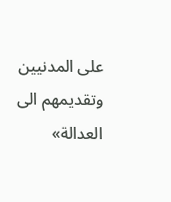على المدنيين وتقديمهم الى العدالة»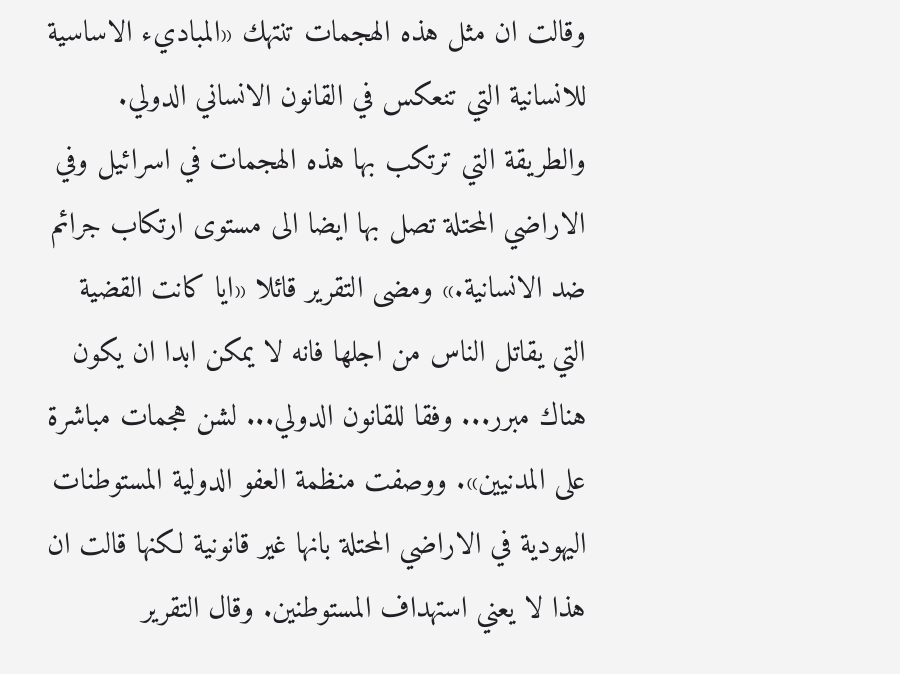وقالت ان مثل هذه الهجمات تنتهك «المباديء الاساسية للانسانية التي تنعكس في القانون الانساني الدولي. والطريقة التي ترتكب بها هذه الهجمات في اسرائيل وفي الاراضي المحتلة تصل بها ايضا الى مستوى ارتكاب جرائم ضد الانسانية.» ومضى التقرير قائلا «ايا كانت القضية التي يقاتل الناس من اجلها فانه لا يمكن ابدا ان يكون هناك مبرر... وفقا للقانون الدولي... لشن هجمات مباشرة على المدنيين». ووصفت منظمة العفو الدولية المستوطنات اليهودية في الاراضي المحتلة بانها غير قانونية لكنها قالت ان هذا لا يعني استهداف المستوطنين. وقال التقرير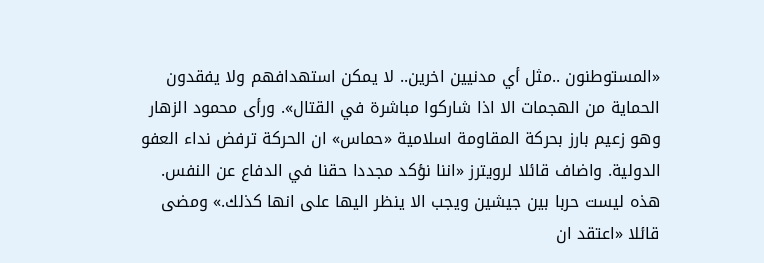«المستوطنون ..مثل أي مدنيين اخرين.. لا يمكن استهدافهم ولا يفقدون الحماية من الهجمات الا اذا شاركوا مباشرة في القتال». ورأى محمود الزهار وهو زعيم بارز بحركة المقاومة اسلامية «حماس» ان الحركة ترفض نداء العفو الدولية. واضاف قائلا لرويترز «اننا نؤكد مجددا حقنا في الدفاع عن النفس. هذه ليست حربا بين جيشين ويجب الا ينظر اليها على انها كذلك.» ومضى قائلا «اعتقد ان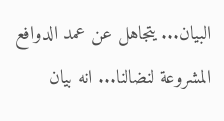البيان... يتجاهل عن عمد الدوافع المشروعة لنضالنا... انه بيان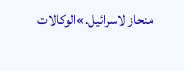منحاز لاسرائيل.»الوكالات